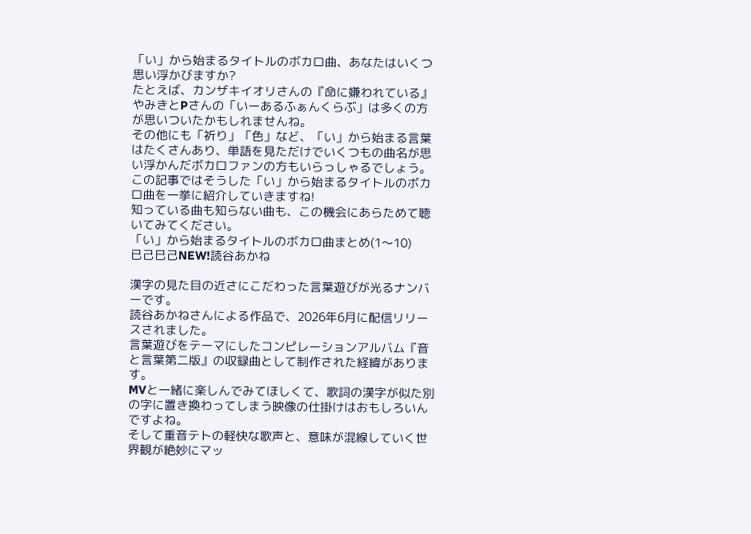「い」から始まるタイトルのボカロ曲、あなたはいくつ思い浮かびますか?
たとえば、カンザキイオリさんの『命に嫌われている』やみきとPさんの「いーあるふぁんくらぶ」は多くの方が思いついたかもしれませんね。
その他にも「祈り」「色」など、「い」から始まる言葉はたくさんあり、単語を見ただけでいくつもの曲名が思い浮かんだボカロファンの方もいらっしゃるでしょう。
この記事ではそうした「い」から始まるタイトルのボカロ曲を一挙に紹介していきますね!
知っている曲も知らない曲も、この機会にあらためて聴いてみてください。
「い」から始まるタイトルのボカロ曲まとめ(1〜10)
已己巳己NEW!読谷あかね

漢字の見た目の近さにこだわった言葉遊びが光るナンバーです。
読谷あかねさんによる作品で、2026年6月に配信リリースされました。
言葉遊びをテーマにしたコンピレーションアルバム『音と言葉第二版』の収録曲として制作された経緯があります。
MVと一緒に楽しんでみてほしくて、歌詞の漢字が似た別の字に置き換わってしまう映像の仕掛けはおもしろいんですよね。
そして重音テトの軽快な歌声と、意味が混線していく世界観が絶妙にマッ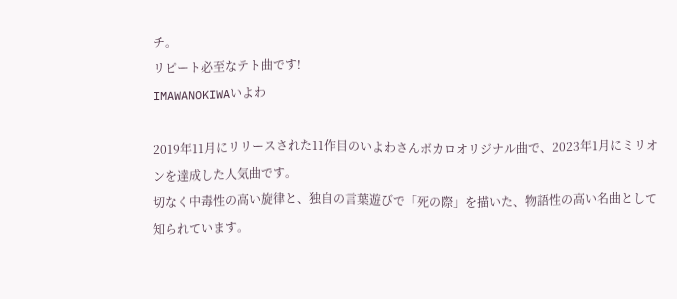チ。
リピート必至なテト曲です!
IMAWANOKIWAいよわ

2019年11月にリリースされた11作目のいよわさんボカロオリジナル曲で、2023年1月にミリオンを達成した人気曲です。
切なく中毒性の高い旋律と、独自の言葉遊びで「死の際」を描いた、物語性の高い名曲として知られています。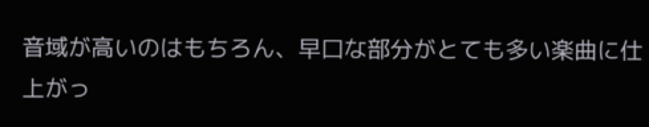音域が高いのはもちろん、早口な部分がとても多い楽曲に仕上がっ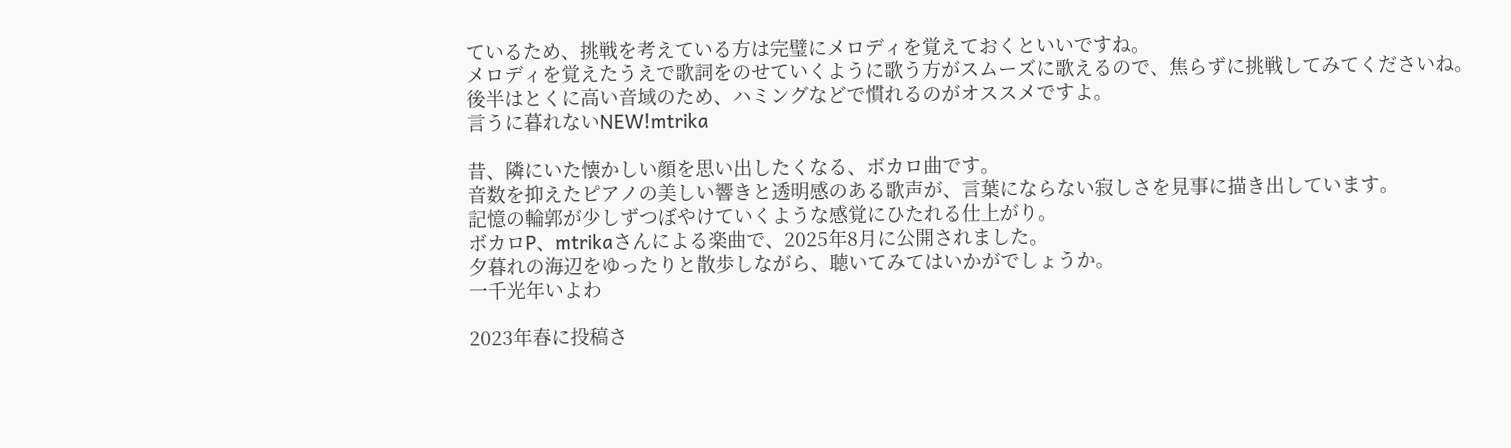ているため、挑戦を考えている方は完璧にメロディを覚えておくといいですね。
メロディを覚えたうえで歌詞をのせていくように歌う方がスムーズに歌えるので、焦らずに挑戦してみてくださいね。
後半はとくに高い音域のため、ハミングなどで慣れるのがオススメですよ。
言うに暮れないNEW!mtrika

昔、隣にいた懐かしい顔を思い出したくなる、ボカロ曲です。
音数を抑えたピアノの美しい響きと透明感のある歌声が、言葉にならない寂しさを見事に描き出しています。
記憶の輪郭が少しずつぼやけていくような感覚にひたれる仕上がり。
ボカロP、mtrikaさんによる楽曲で、2025年8月に公開されました。
夕暮れの海辺をゆったりと散歩しながら、聴いてみてはいかがでしょうか。
一千光年いよわ

2023年春に投稿さ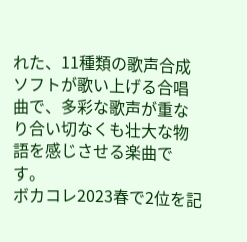れた、11種類の歌声合成ソフトが歌い上げる合唱曲で、多彩な歌声が重なり合い切なくも壮大な物語を感じさせる楽曲です。
ボカコレ2023春で2位を記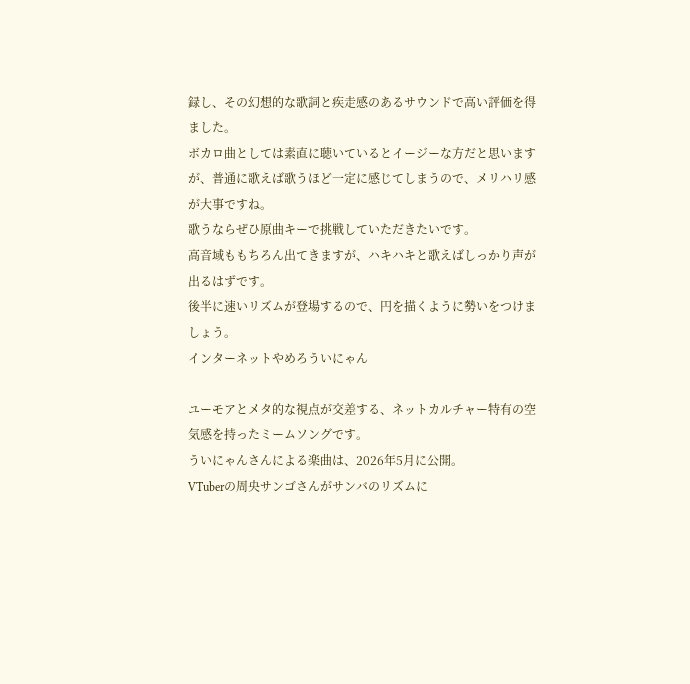録し、その幻想的な歌詞と疾走感のあるサウンドで高い評価を得ました。
ボカロ曲としては素直に聴いているとイージーな方だと思いますが、普通に歌えば歌うほど一定に感じてしまうので、メリハリ感が大事ですね。
歌うならぜひ原曲キーで挑戦していただきたいです。
高音域ももちろん出てきますが、ハキハキと歌えばしっかり声が出るはずです。
後半に速いリズムが登場するので、円を描くように勢いをつけましょう。
インターネットやめろういにゃん

ユーモアとメタ的な視点が交差する、ネットカルチャー特有の空気感を持ったミームソングです。
ういにゃんさんによる楽曲は、2026年5月に公開。
VTuberの周央サンゴさんがサンバのリズムに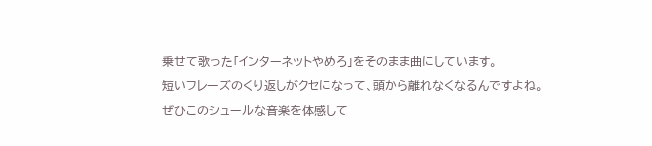乗せて歌った「インターネットやめろ」をそのまま曲にしています。
短いフレーズのくり返しがクセになって、頭から離れなくなるんですよね。
ぜひこのシュールな音楽を体感して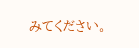みてください。